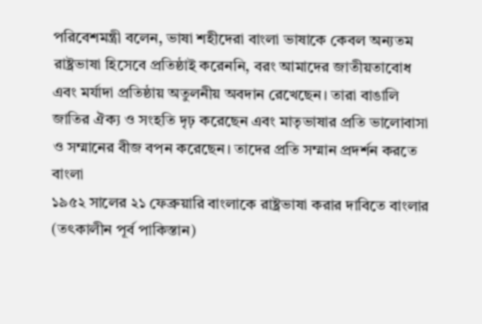পরিবেশমন্ত্রী বলেন, ভাষা শহীদেরা বাংলা ভাষাকে কেবল অন্যতম রাষ্ট্রভাষা হিসেবে প্রতিষ্ঠাই করেননি, বরং আমাদের জাতীয়তাবোধ এবং মর্যাদা প্রতিষ্ঠায় অতুলনীয় অবদান রেখেছেন। তারা বাঙালি জাতির ঐক্য ও সংহতি দৃঢ় করেছেন এবং মাতৃভাষার প্রতি ভালোবাসা ও সম্মানের বীজ বপন করেছেন। তাদের প্রতি সম্মান প্রদর্শন করতে বাংলা
১৯৫২ সালের ২১ ফেব্রুয়ারি বাংলাকে রাষ্ট্রভাষা করার দাবিতে বাংলার (তৎকালীন পূর্ব পাকিস্তান)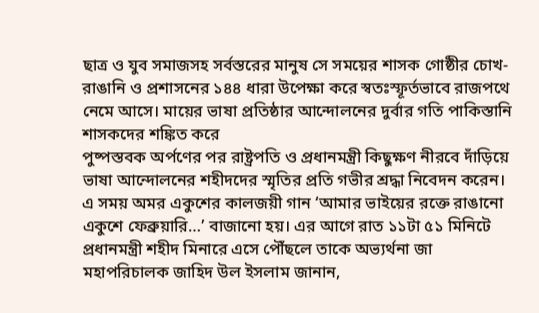ছাত্র ও যুব সমাজসহ সর্বস্তরের মানুষ সে সময়ের শাসক গোষ্ঠীর চোখ-রাঙানি ও প্রশাসনের ১৪৪ ধারা উপেক্ষা করে স্বতঃস্ফূর্তভাবে রাজপথে নেমে আসে। মায়ের ভাষা প্রতিষ্ঠার আন্দোলনের দুর্বার গতি পাকিস্তানি শাসকদের শঙ্কিত করে
পুষ্পস্তবক অর্পণের পর রাষ্ট্রপতি ও প্রধানমন্ত্রী কিছুক্ষণ নীরবে দাঁড়িয়ে ভাষা আন্দোলনের শহীদদের স্মৃতির প্রতি গভীর শ্রদ্ধা নিবেদন করেন। এ সময় অমর একুশের কালজয়ী গান ‘আমার ভাইয়ের রক্তে রাঙানো একুশে ফেব্রুয়ারি…’ বাজানো হয়। এর আগে রাত ১১টা ৫১ মিনিটে প্রধানমন্ত্রী শহীদ মিনারে এসে পৌঁছলে তাকে অভ্যর্থনা জা
মহাপরিচালক জাহিদ উল ইসলাম জানান,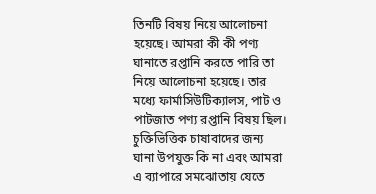তিনটি বিষয় নিয়ে আলোচনা হয়েছে। আমরা কী কী পণ্য ঘানাতে রপ্তানি করতে পারি তা নিয়ে আলোচনা হয়েছে। তার মধ্যে ফার্মাসিউটিক্যালস, পাট ও পাটজাত পণ্য রপ্তানি বিষয় ছিল। চুক্তিভিত্তিক চাষাবাদের জন্য ঘানা উপযুক্ত কি না এবং আমরা এ ব্যাপারে সমঝোতায় যেতে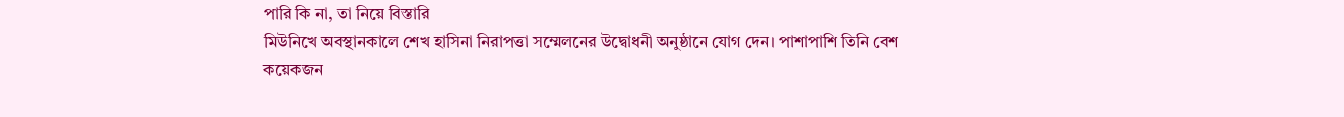পারি কি না, তা নিয়ে বিস্তারি
মিউনিখে অবস্থানকালে শেখ হাসিনা নিরাপত্তা সম্মেলনের উদ্বোধনী অনুষ্ঠানে যোগ দেন। পাশাপাশি তিনি বেশ কয়েকজন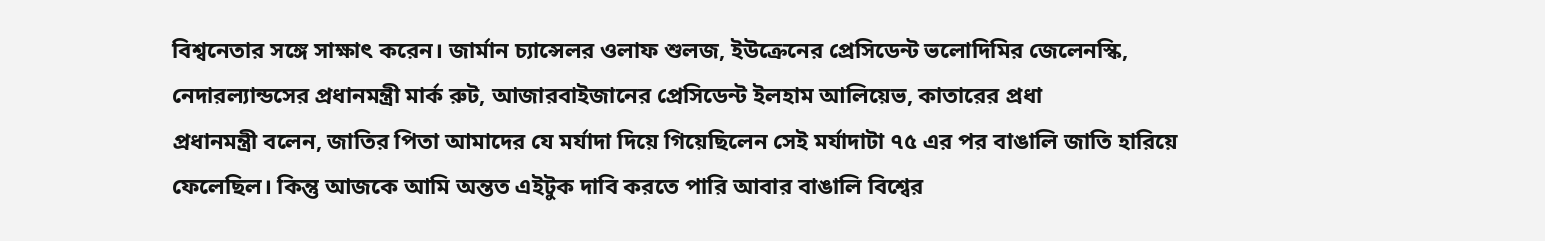বিশ্বনেতার সঙ্গে সাক্ষাৎ করেন। জার্মান চ্যান্সেলর ওলাফ শুলজ, ইউক্রেনের প্রেসিডেন্ট ভলোদিমির জেলেনস্কি, নেদারল্যান্ডসের প্রধানমন্ত্রী মার্ক রুট, আজারবাইজানের প্রেসিডেন্ট ইলহাম আলিয়েভ, কাতারের প্রধা
প্রধানমন্ত্রী বলেন, জাতির পিতা আমাদের যে মর্যাদা দিয়ে গিয়েছিলেন সেই মর্যাদাটা ৭৫ এর পর বাঙালি জাতি হারিয়ে ফেলেছিল। কিন্তু আজকে আমি অন্তত এইটুক দাবি করতে পারি আবার বাঙালি বিশ্বের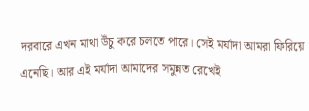দরবারে এখন মাথা উঁচু করে চলতে পারে। সেই মর্যাদা আমরা ফিরিয়ে এনেছি। আর এই মর্যাদা আমাদের সমুন্নত রেখেই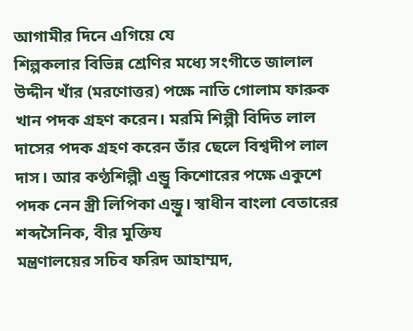আগামীর দিনে এগিয়ে যে
শিল্পকলার বিভিন্ন শ্রেণির মধ্যে সংগীতে জালাল উদ্দীন খাঁর (মরণোত্তর) পক্ষে নাতি গোলাম ফারুক খান পদক গ্রহণ করেন। মরমি শিল্পী বিদিত লাল দাসের পদক গ্রহণ করেন তাঁর ছেলে বিশ্বদীপ লাল দাস। আর কণ্ঠশিল্পী এন্ড্রু কিশোরের পক্ষে একুশে পদক নেন স্ত্রী লিপিকা এন্ড্রু। স্বাধীন বাংলা বেতারের শব্দসৈনিক, বীর মুক্তিয
মন্ত্রণালয়ের সচিব ফরিদ আহাম্মদ,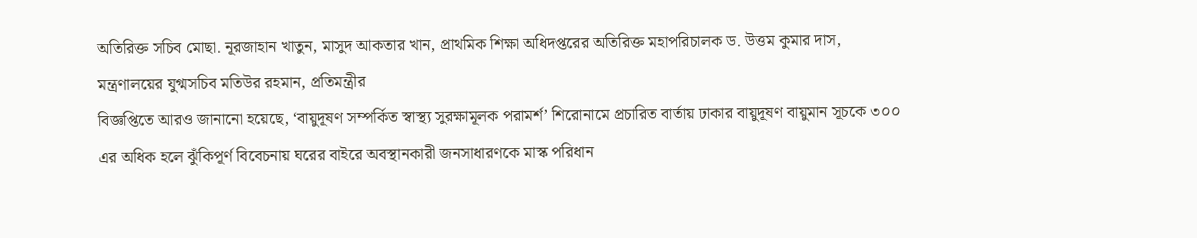অতিরিক্ত সচিব মোছা. নূরজাহান খাতুন, মাসুদ আকতার খান, প্রাথমিক শিক্ষা অধিদপ্তরের অতিরিক্ত মহাপরিচালক ড. উত্তম কুমার দাস, মন্ত্রণালয়ের যুগ্মসচিব মতিউর রহমান, প্রতিমন্ত্রীর
বিজ্ঞপ্তিতে আরও জানানো হয়েছে, ‘বায়ুদূষণ সম্পর্কিত স্বাস্থ্য সুরক্ষামূলক পরামর্শ’ শিরোনামে প্রচারিত বার্তায় ঢাকার বায়ুদূষণ বায়ুমান সূচকে ৩০০ এর অধিক হলে ঝুঁকিপূর্ণ বিবেচনায় ঘরের বাইরে অবস্থানকারী জনসাধারণকে মাস্ক পরিধান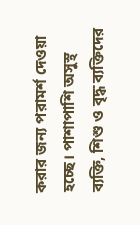করার জন্য পরামর্শ দেওয়া হচ্ছে। পাশাপাশি অসুস্থ ব্যক্তি, শিশু ও বৃদ্ধ ব্যক্তিদের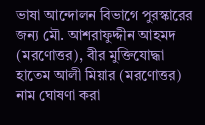ভাষা আন্দোলন বিভাগে পুরস্কারের জন্য মৌ. আশরাফুদ্দীন আহমদ (মরণোত্তর), বীর মুক্তিযোদ্ধা হাতেম আলী মিয়ার (মরণোত্তর) নাম ঘোষণা করা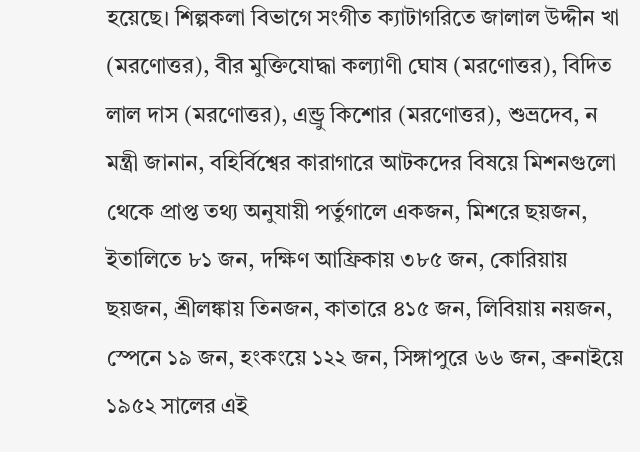হয়েছে। শিল্পকলা বিভাগে সংগীত ক্যাটাগরিতে জালাল উদ্দীন খা (মরণোত্তর), বীর মুক্তিযোদ্ধা কল্যাণী ঘোষ (মরণোত্তর), বিদিত লাল দাস (মরণোত্তর), এন্ড্রু কিশোর (মরণোত্তর), শুভ্রদেব, ন
মন্ত্রী জানান, বহির্বিশ্বের কারাগারে আটকদের বিষয়ে মিশনগুলো থেকে প্রাপ্ত তথ্য অনুযায়ী পর্তুগালে একজন, মিশরে ছয়জন, ইতালিতে ৮১ জন, দক্ষিণ আফ্রিকায় ৩৮৫ জন, কোরিয়ায় ছয়জন, শ্রীলঙ্কায় তিনজন, কাতারে ৪১৫ জন, লিবিয়ায় নয়জন, স্পেনে ১৯ জন, হংকংয়ে ১২২ জন, সিঙ্গাপুরে ৬৬ জন, ব্রুনাইয়ে
১৯৫২ সালের এই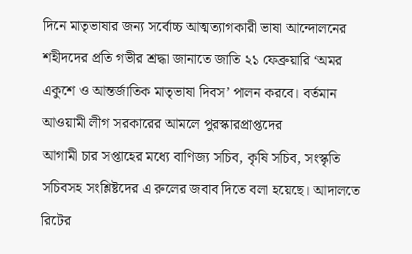দিনে মাতৃভাষার জন্য সর্বোচ্চ আত্মত্যাগকারী ভাষা আন্দোলনের শহীদদের প্রতি গভীর শ্রদ্ধা জানাতে জাতি ২১ ফেব্রুয়ারি ‘অমর একুশে ও আন্তর্জাতিক মাতৃভাষা দিবস’ পালন করবে। বর্তমান আওয়ামী লীগ সরকারের আমলে পুরস্কারপ্রাপ্তদের
আগামী চার সপ্তাহের মধ্যে বাণিজ্য সচিব, কৃষি সচিব, সংস্কৃতি সচিবসহ সংশ্লিষ্টদের এ রুলের জবাব দিতে বলা হয়েছে। আদালতে রিটের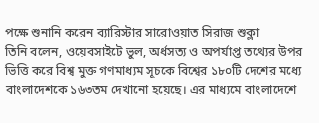পক্ষে শুনানি করেন ব্যারিস্টার সারোওয়াত সিরাজ শুক্লা
তিনি বলেন, ওয়েবসাইটে ভুল, অর্ধসত্য ও অপর্যাপ্ত তথ্যের উপর ভিত্তি করে বিশ্ব মুক্ত গণমাধ্যম সূচকে বিশ্বের ১৮০টি দেশের মধ্যে বাংলাদেশকে ১৬৩তম দেখানো হয়েছে। এর মাধ্যমে বাংলাদেশে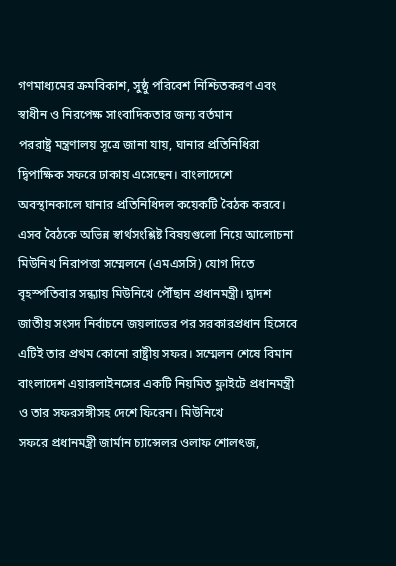গণমাধ্যমের ক্রমবিকাশ, সুষ্ঠু পরিবেশ নিশ্চিতকরণ এবং স্বাধীন ও নিরপেক্ষ সাংবাদিকতার জন্য বর্তমান
পররাষ্ট্র মন্ত্রণালয় সূত্রে জানা যায়, ঘানার প্রতিনিধিরা দ্বিপাক্ষিক সফরে ঢাকায় এসেছেন। বাংলাদেশে অবস্থানকালে ঘানার প্রতিনিধিদল কয়েকটি বৈঠক করবে। এসব বৈঠকে অভিন্ন স্বার্থসংশ্লিষ্ট বিষয়গুলো নিয়ে আলোচনা
মিউনিখ নিরাপত্তা সম্মেলনে (এমএসসি) যোগ দিতে বৃহস্পতিবার সন্ধ্যায় মিউনিখে পৌঁছান প্রধানমন্ত্রী। দ্বাদশ জাতীয় সংসদ নির্বাচনে জয়লাভের পর সরকারপ্রধান হিসেবে এটিই তার প্রথম কোনো রাষ্ট্রীয় সফর। সম্মেলন শেষে বিমান বাংলাদেশ এয়ারলাইনসের একটি নিয়মিত ফ্লাইটে প্রধানমন্ত্রী ও তার সফরসঙ্গীসহ দেশে ফিরেন। মিউনিখে
সফরে প্রধানমন্ত্রী জার্মান চ্যান্সেলর ওলাফ শোলৎজ,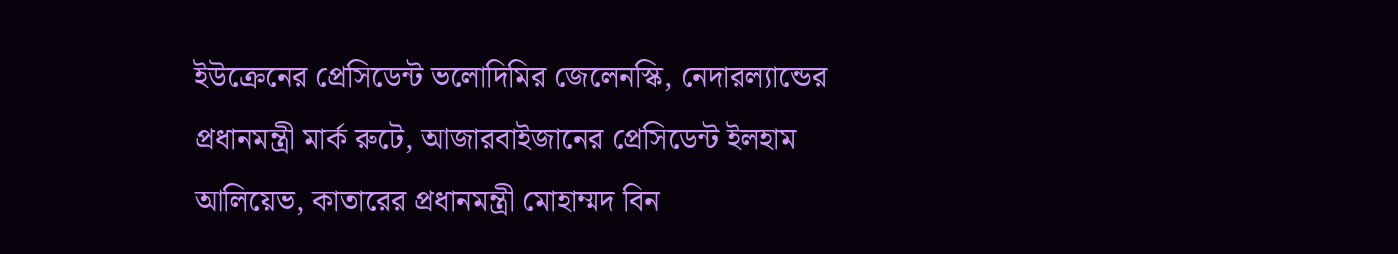ইউক্রেনের প্রেসিডেন্ট ভলোদিমির জেলেনস্কি, নেদারল্যান্ডের প্রধানমন্ত্রী মার্ক রুটে, আজারবাইজানের প্রেসিডেন্ট ইলহাম আলিয়েভ, কাতারের প্রধানমন্ত্রী মোহাম্মদ বিন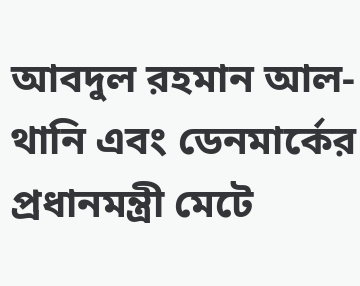আবদুল রহমান আল-থানি এবং ডেনমার্কের প্রধানমন্ত্রী মেটে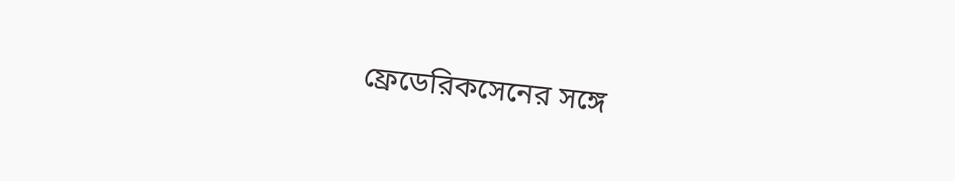ফ্রেডেরিকসেনের সঙ্গে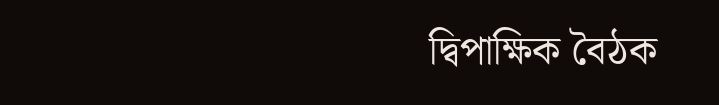দ্বিপাক্ষিক বৈঠক